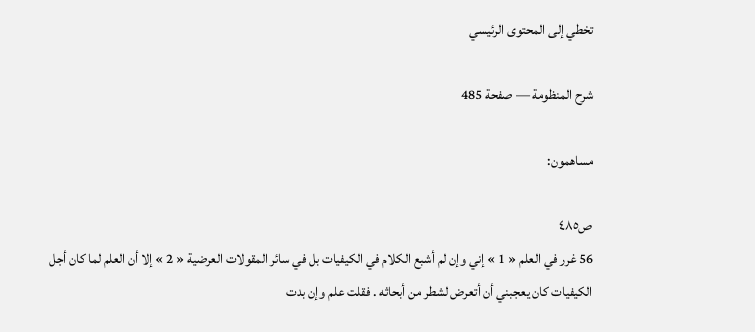تخطي إلى المحتوى الرئيسي

شرح المنظومة — صفحة 485

مساهمون:

ص٤٨٥
56 غرر في العلم « 1 » إني وإن لم أشبع الكلام في الكيفيات بل في سائر المقولات العرضية « 2 » إلا أن العلم لما كان أجل الكيفيات كان يعجبني أن أتعرض لشطر من أبحاثه . فقلت علم وإن بدت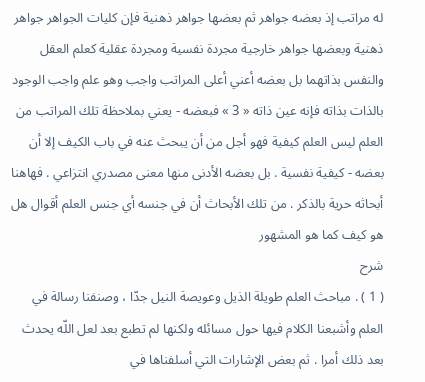له مراتب إذ بعضه جواهر ثم بعضها جواهر ذهنية فإن كليات الجواهر جواهر ذهنية وبعضها جواهر خارجية مجردة نفسية ومجردة عقلية كعلم العقل والنفس بذاتهما بل بعضه أعني أعلى المراتب واجب وهو علم واجب الوجود بالذات بذاته فإنه عين ذاته « 3 » فبعضه - يعني بملاحظة تلك المراتب من العلم ليس العلم كيفية فهو أجل من أن يبحث عنه في باب الكيف إلا أن بعضه - كيفية نفسية . بل بعضه الأدنى منها معنى مصدري انتزاعي . فهاهنا أبحاثه حرية بالذكر . من تلك الأبحاث أن في جنسه أي جنس العلم أقوال هل هو كيف كما هو المشهور
شرح
( 1 ) . مباحث العلم طويلة الذيل وعويصة النيل جدّا ، وصنفنا رسالة في العلم وأشبعنا الكلام فيها حول مسائله ولكنها لم تطبع بعد لعل اللّه يحدث بعد ذلك أمرا . ثم بعض الإشارات التي أسلفناها في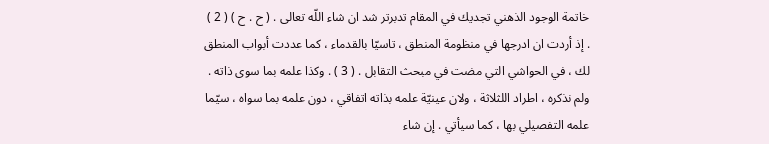خاتمة الوجود الذهني تجديك في المقام تدبرتر شد ان شاء اللّه تعالى . ( ح . ح ) ( 2 ) . إذ أردت ان ادرجها في منظومة المنطق ، تاسيّا بالقدماء ، كما عددت أبواب المنطق لك ، في الحواشي التي مضت في مبحث التقابل . ( 3 ) . وكذا علمه بما سوى ذاته . ولم نذكره ، اطراد اللثلاثة ، ولان عينيّة علمه بذاته اتفاقي ، دون علمه بما سواه ، سيّما علمه التفصيلي بها ، كما سيأتي . إن شاء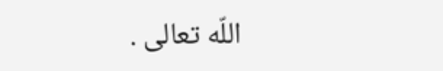اللّه تعالى .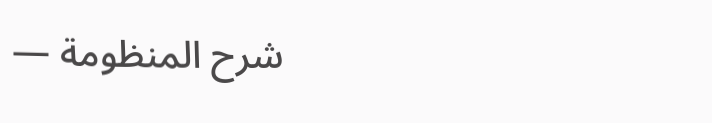شرح المنظومة —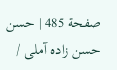صفحة 485 | حسن حسن زاده آملى /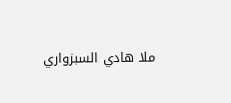ملا هادي السبزواري